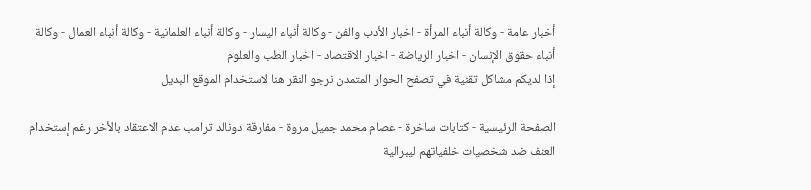أخبار عامة - وكالة أنباء المرأة - اخبار الأدب والفن - وكالة أنباء اليسار - وكالة أنباء العلمانية - وكالة أنباء العمال - وكالة أنباء حقوق الإنسان - اخبار الرياضة - اخبار الاقتصاد - اخبار الطب والعلوم
إذا لديكم مشاكل تقنية في تصفح الحوار المتمدن نرجو النقر هنا لاستخدام الموقع البديل

الصفحة الرئيسية - كتابات ساخرة - عصام محمد جميل مروة - مفارقة دونالد ترامب عدم الاعتقاد بالأخر رغم إستخدام العنف ضد شخصيات خلفياتهم ليبرالية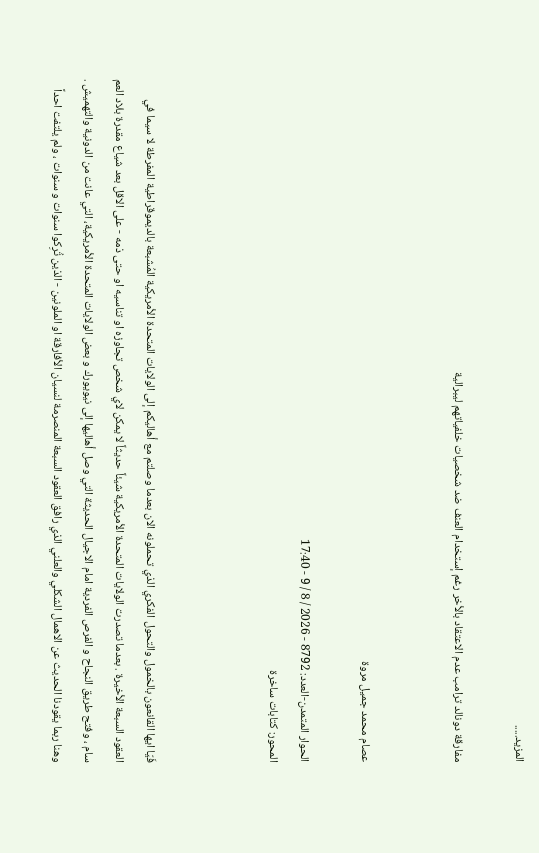المزيد.....

مفارقة دونالد ترامب عدم الاعتقاد بالأخر رغم إستخدام العنف ضد شخصيات خلفياتهم ليبرالية


عصام محمد جميل مروة

الحوار المتمدن-العدد: 8792 - 2026 / 8 / 9 - 17:40
المحور: كتابات ساخرة



فَيّا ايها القانعون بالخمول والتحول الفكري الذي تحملونه الان بعدما وصلتم مع أهاليكم إلى الولايات المتحدة الأمريكية المُشبعة بالديموقراطية المفرطة لا سيما في العقود السبعة الأخيرة . بعدما تصدرت الولايات المتحدة الأمريكية شيئاً حديثاً لا يمكن لاي شخص تجاوزه او تناسيه او حتى ذمه - على الاقل بعد شياع مقدرة بلاد العم سام ، وفتح طريق النجاح و الفرص الفردية امام الاجيال الحديثة التي وصل أهاليها إلى نيويورك و بعض الولايات المتحدة الأمريكية، التي عانت من الدونية والتهميش . وهنا ربما يقودنا الحديث عن الاهمال الشكلي والعلني الذي رافق العقود السبعة المنصرمة لنسيان الأفارقة او الملونين - الذين تُرِكوا سنوات و سنوات ، ولم يلتفت احداً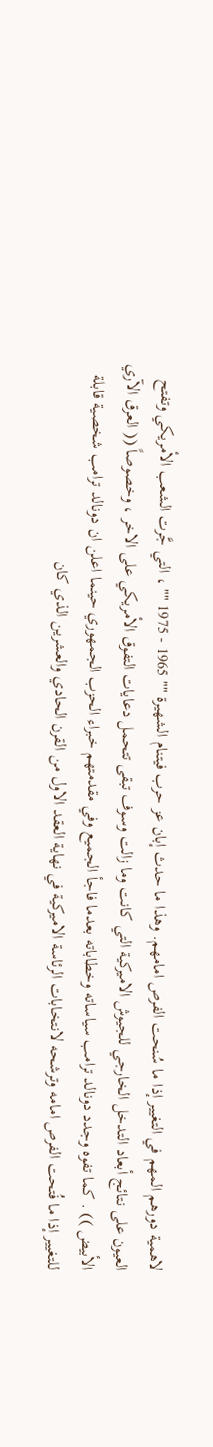لاهمية دورهم المهم في التغيير إذا ما سُنحت الفرص امامهم. وهذا ما حدث إبان عز حرب فيتنام الشهيرة "" 1965 - 1975 "" ، التي جَّرت الشعب الأمريكي وتفتح العيون على نتائج أبعاد التدخل الخارجي للجيوش الاميركية التي كانت وما زالت وسوف تبقى تتحمل دعايات التفوق الأمريكي على الاخر ، وخصوصاً (( العرق الآري الأبيض )) . كما تفوه وجدد دونالد ترامب سياساته وخطاباته بعدما فاجأ الجميع وفي مقدمتهم خبراء الحزب الجمهوري حينما اعلن ان دونالد ترامب شخصية قابلة للتغيير إذا ما فُتحت الفرص امامه وترشحه لانتخابات الرئاسة الاميركية في نهاية العقد الاول من القرن الحادي والعشرين الذي كان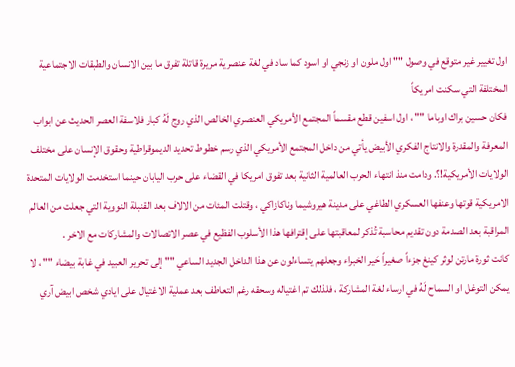اول تغيير غير متوقع في وصول "" اول ملون او زنجي او اسود كما ساد في لغة عنصرية مريرة قاتلة تفرق ما بين الانسان والطبقات الاجتماعية المختلفة التي سكنت امريكاً
فكان حسين براك اوباما "" ، اول اسفين قطع مقسماً المجتمع الأمريكي العنصري الخالص الذي روج لَهُ كبار فلاسفة العصر الحديث عن ابواب المعرفة والمقدرة والانتاج الفكري الأبيض يأتي من داخل المجتمع الأمريكي الذي رسم خطوط تحديد الديموقراطية وحقوق الإنسان على مختلف الولايات الأمريكية!؟. ودامت منذ انتهاء الحرب العالمية الثانية بعد تفوق امريكا في القضاء على حرب اليابان حينما استخدمت الولايات المتحدة الامريكية قوتها وعنفها العسكري الطاغي على مدينة هيروشيما وناكازاكي ، وقتلت المئات من الالاف بعد القنبلة النووية التي جعلت من العالم المراقبة بعد الصدمة دون تقديم محاسبة تُذكر لمعاقبتها على إقترافها هذا الأسلوب الفظيع في عصر الاتصالات والمشاركات مع الاخر .
كانت ثورة مارتن لوثر كينغ جزءاً صغيراً حَير الخبراء وجعلهم يتساءلون عن هذا الداخل الجديد الساعي "" إلى تحرير العبيد في غابة بيضاء "" ، لا يمكن التوغل او السماح لَهُ في ارساء لغة المشاركة ، فلذلك تم اغتياله وسحقه رغم التعاطف بعد عملية الاغتيال على ايادي شخص ابيض آري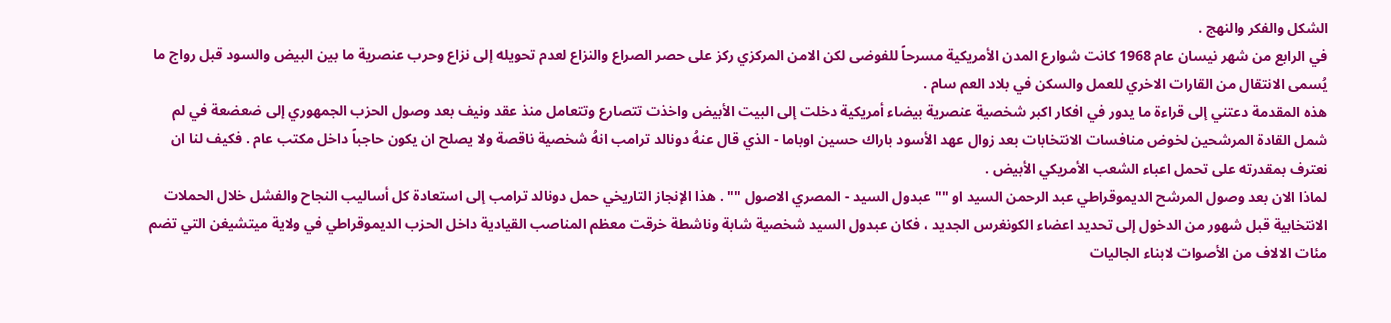الشكل والفكر والنهج .
في الرابع من شهر نيسان عام 1968 كانت شوارع المدن الأمريكية مسرحاً للفوضى لكن الامن المركزي ركز على حصر الصراع والنزاع لعدم تحويله إلى نزاع وحرب عنصرية ما بين البيض والسود قبل رواج ما يُسمى الانتقال من القارات الاخري للعمل والسكن في بلاد العم سام .
هذه المقدمة دعتني إلى قراءة ما يدور في افكار اكبر شخصية عنصرية بيضاء أمريكية دخلت إلى البيت الأبيض واخذت تتصارع وتتعامل منذ عقد ونيف بعد وصول الحزب الجمهوري إلى ضعضعة في لم شمل القادة المرشحين لخوض منافسات الانتخابات بعد زوال عهد الأسود باراك حسين اوباما - الذي قال عنهُ دونالد ترامب انهُ شخصية ناقصة ولا يصلح ان يكون حاجباً داخل مكتب عام . فكيف لنا ان نعترف بمقدرته على تحمل اعباء الشعب الأمريكي الأبيض .
لماذا الان بعد وصول المرشح الديموقراطي عبد الرحمن السيد او "" عبدول السيد - المصري الاصول "" . هذا الإنجاز التاريخي حمل دونالد ترامب إلى استعادة كل أساليب النجاح والفشل خلال الحملات الانتخابية قبل شهور من الدخول إلى تحديد اعضاء الكونغرس الجديد ، فكان عبدول السيد شخصية شابة وناشطة خرقت معظم المناصب القيادية داخل الحزب الديموقراطي في ولاية ميتشيغن التي تضم مئات الالاف من الأصوات لابناء الجاليات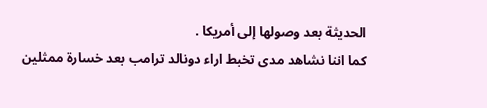الحديثة بعد وصولها إلى أمريكا .
كما اننا نشاهد مدى تخبط اراء دونالد ترامب بعد خسارة ممثلين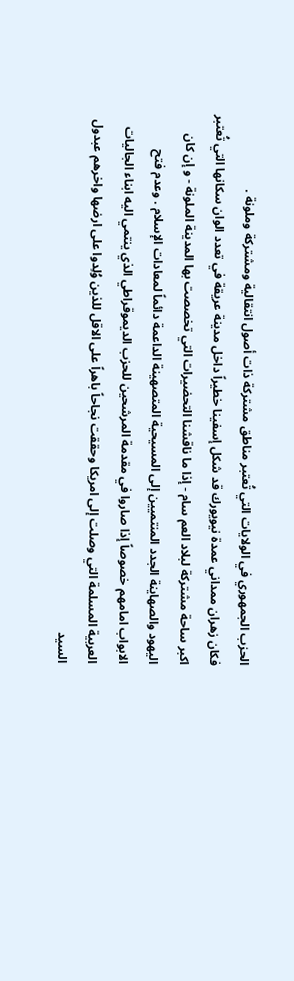الحزب الجمهوري في الولايات التي تُعتبر مناطق مشتركة ذات أصول انتقالية ومشتركة وملونة .
فكان زهران ممداني عمدة نيويورك قد شكل إسفينا خطيراً داخل مدينة عريقة في تعدد الوان سكانها التي تُعتبر اكبر ساحة مشتركة لبلاد العم سام - إذا ما ناقشنا التحضيرات التي تخصصت بها المدينة الملونة - و إن كان اليهود والصهاينة الجدد المنتميين إلى المسيحية المتصهينة الداعمة دائماً لمعادات الإسلام . وعدم فتح الابواب امامهم خصوصاً إذا صاروا في مقدمة المرشحين للحزب الديموقراطي الذي ينتمي اليه ابناء الجاليات العربية المسلمة التي وصلت إلى امريكا وحققت نجاحاً باهراً على الاقل للذين وُلِدوا على ارضها واخرهم عبدول السيد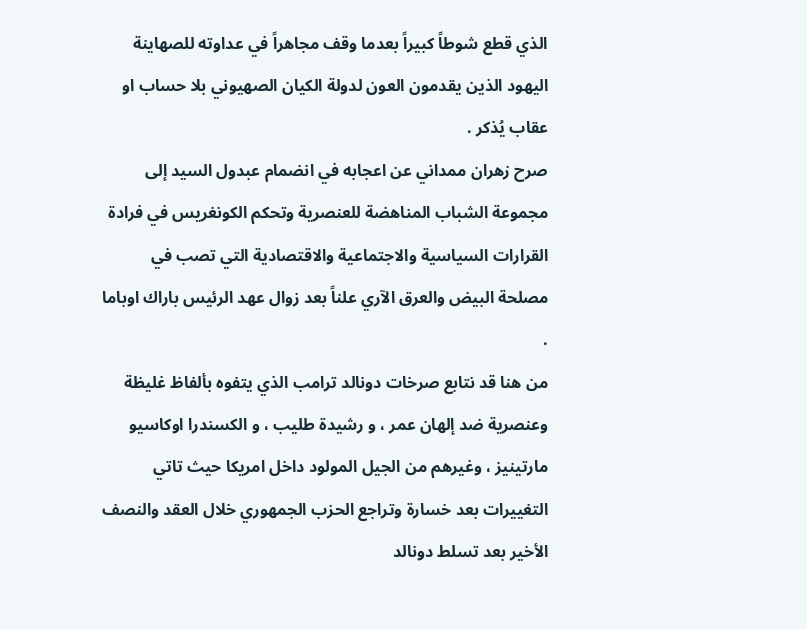الذي قطع شوطاً كبيراً بعدما وقف مجاهراً في عداوته للصهاينة اليهود الذين يقدمون العون لدولة الكيان الصهيوني بلا حساب او عقاب يُذكر .
صرح زهران ممداني عن اعجابه في انضمام عبدول السيد إلى مجموعة الشباب المناهضة للعنصرية وتحكم الكونغريس في فرادة القرارات السياسية والاجتماعية والاقتصادية التي تصب في مصلحة البيض والعرق الآري علناً بعد زوال عهد الرئيس باراك اوباما .
من هنا قد نتابع صرخات دونالد ترامب الذي يتفوه بألفاظ غليظة وعنصرية ضد إلهان عمر ، و رشيدة طليب ، و الكسندرا اوكاسيو مارتينيز ، وغيرهم من الجيل المولود داخل امريكا حيث تاتي التغييرات بعد خسارة وتراجع الحزب الجمهوري خلال العقد والنصف الأخير بعد تسلط دونالد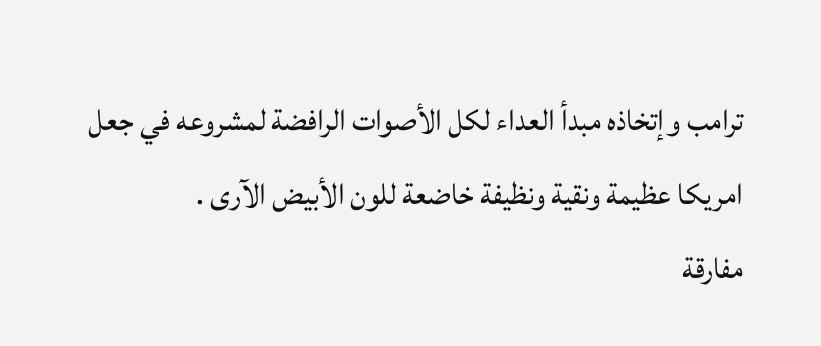ترامب وإتخاذه مبدأ العداء لكل الأصوات الرافضة لمشروعه في جعل امريكا عظيمة ونقية ونظيفة خاضعة للون الأبيض الآرى .
مفارقة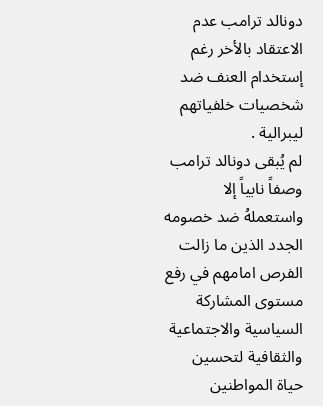دونالد ترامب عدم الاعتقاد بالأخر رغم إستخدام العنف ضد شخصيات خلفياتهم ليبرالية .
لم يُبقى دونالد ترامب وصفاً نابياً إلا واستعملهُ ضد خصومه الجدد الذين ما زالت الفرص امامهم في رفع مستوى المشاركة السياسية والاجتماعية والثقافية لتحسين حياة المواطنين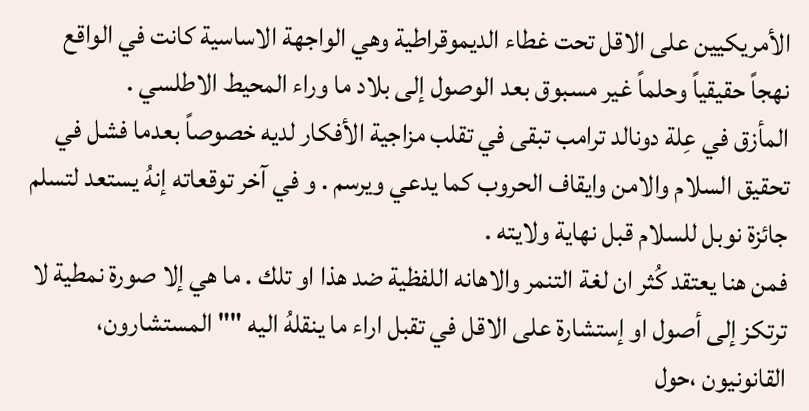الأمريكيين على الاقل تحت غطاء الديموقراطية وهي الواجهة الاساسية كانت في الواقع نهجاً حقيقياً وحلماً غير مسبوق بعد الوصول إلى بلاد ما وراء المحيط الاطلسي .
المأزق في عِلة دونالد ترامب تبقى في تقلب مزاجية الأفكار لديه خصوصاً بعدما فشل في تحقيق السلام والامن وايقاف الحروب كما يدعي ويرسم . و في آخر توقعاته إنهُ يستعد لتسلم جائزة نوبل للسلام قبل نهاية ولايته .
فمن هنا يعتقد كُثر ان لغة التنمر والاهانه اللفظية ضد هذا او تلك . ما هي إلا صورة نمطية لا ترتكز إلى أصول او إستشارة على الاقل في تقبل اراء ما ينقلهُ اليه "" المستشارون، القانونيون ،حول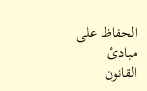الحفاظ على مبادئ القانون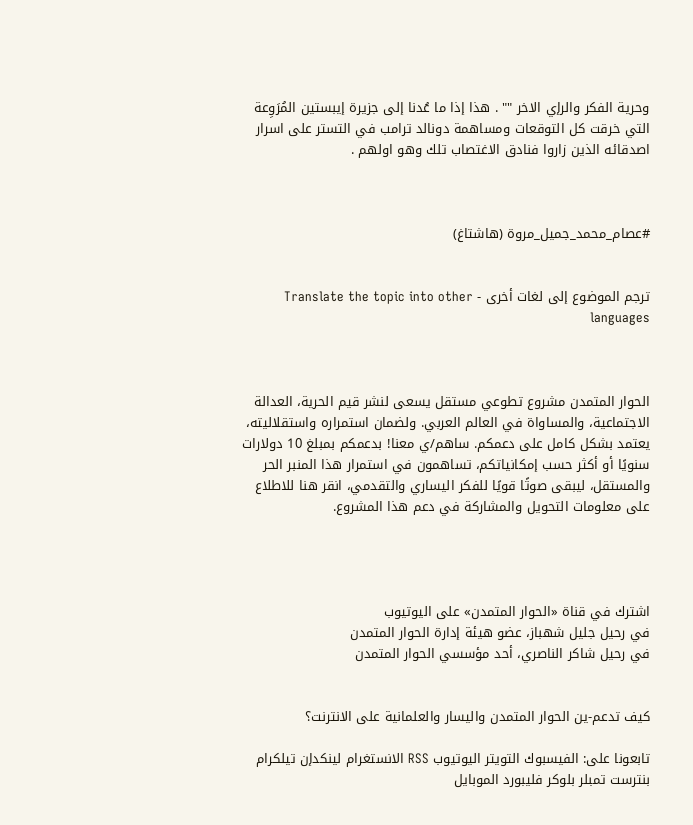وحرية الفكر والرإي الاخر "" . هذا إذا ما عُدنا إلى جزيرة إيبستين المُرَوِعة التي خرقت كل التوقعات ومساهمة دونالد ترامب في التستر على اسرار اصدقائه الذين زاروا فنادق الاغتصاب تلك وهو اولهم .



#عصام_محمد_جميل_مروة (هاشتاغ)


ترجم الموضوع إلى لغات أخرى - Translate the topic into other languages



الحوار المتمدن مشروع تطوعي مستقل يسعى لنشر قيم الحرية، العدالة الاجتماعية، والمساواة في العالم العربي. ولضمان استمراره واستقلاليته، يعتمد بشكل كامل على دعمكم. ساهم/ي معنا! بدعمكم بمبلغ 10 دولارات سنويًا أو أكثر حسب إمكانياتكم، تساهمون في استمرار هذا المنبر الحر والمستقل، ليبقى صوتًا قويًا للفكر اليساري والتقدمي، انقر هنا للاطلاع على معلومات التحويل والمشاركة في دعم هذا المشروع.




اشترك في قناة «الحوار المتمدن» على اليوتيوب
في رحيل جليل شهباز، عضو هيئة إدارة الحوار المتمدن
في رحيل شاكر الناصري، أحد مؤسسي الحوار المتمدن


كيف تدعم-ين الحوار المتمدن واليسار والعلمانية على الانترنت؟

تابعونا على: الفيسبوك التويتر اليوتيوب RSS الانستغرام لينكدإن تيلكرام بنترست تمبلر بلوكر فليبورد الموبايل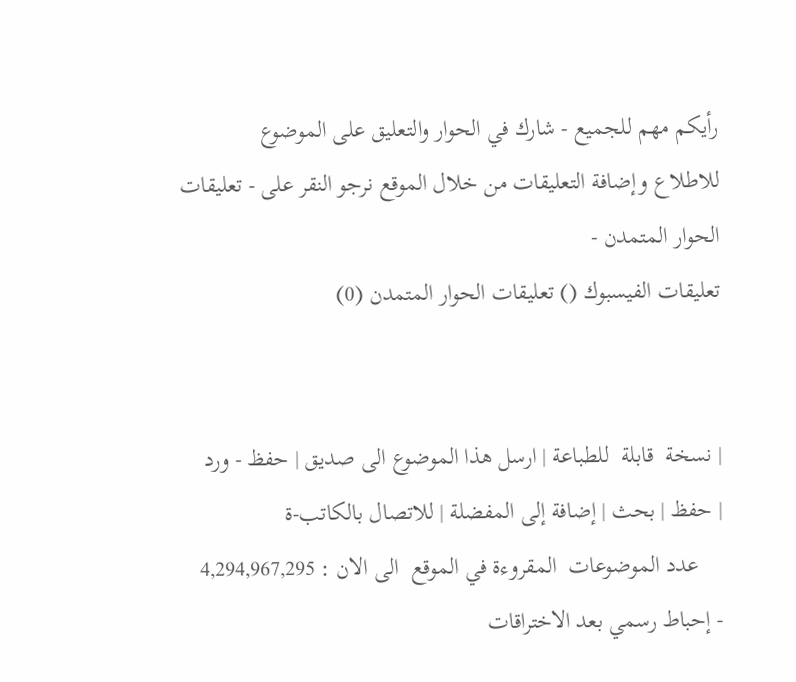رأيكم مهم للجميع - شارك في الحوار والتعليق على الموضوع
للاطلاع وإضافة التعليقات من خلال الموقع نرجو النقر على - تعليقات الحوار المتمدن -
تعليقات الفيسبوك () تعليقات الحوار المتمدن (0)


| نسخة  قابلة  للطباعة | ارسل هذا الموضوع الى صديق | حفظ - ورد
| حفظ | بحث | إضافة إلى المفضلة | للاتصال بالكاتب-ة
    عدد الموضوعات  المقروءة في الموقع  الى الان : 4,294,967,295
- إحباط رسمي بعد الاختراقات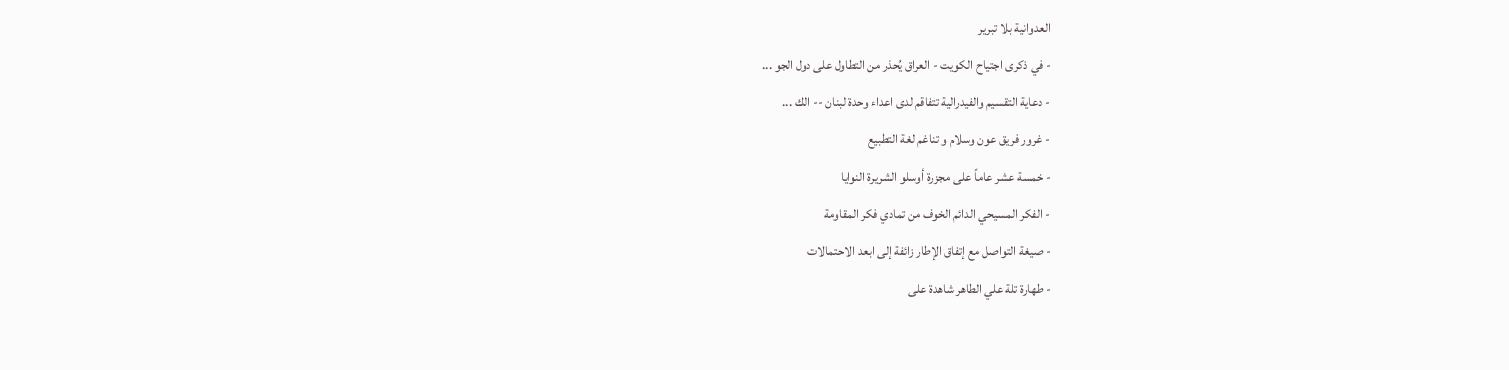العدوانية بلا تبرير
- في ذكرى اجتياح الكويت - العراق يُحذر من التطاول على دول الجو ...
- دعاية التقسيم والفيدرالية تتفاقم لدى اعداء وحدة لبنان -- الك ...
- غرور فريق عون وسلام و تناغم لغة التطبيع
- خمسة عشر عاماً على مجزرة أوسلو الشريرة النوايا
- الفكر المسيحي الدائم الخوف من تمادي فكر المقاومة
- صيغة التواصل مع إتفاق الإطار زائفة إلى ابعد الاحتمالات
- طهارة تلة علي الطاهر شاهدة على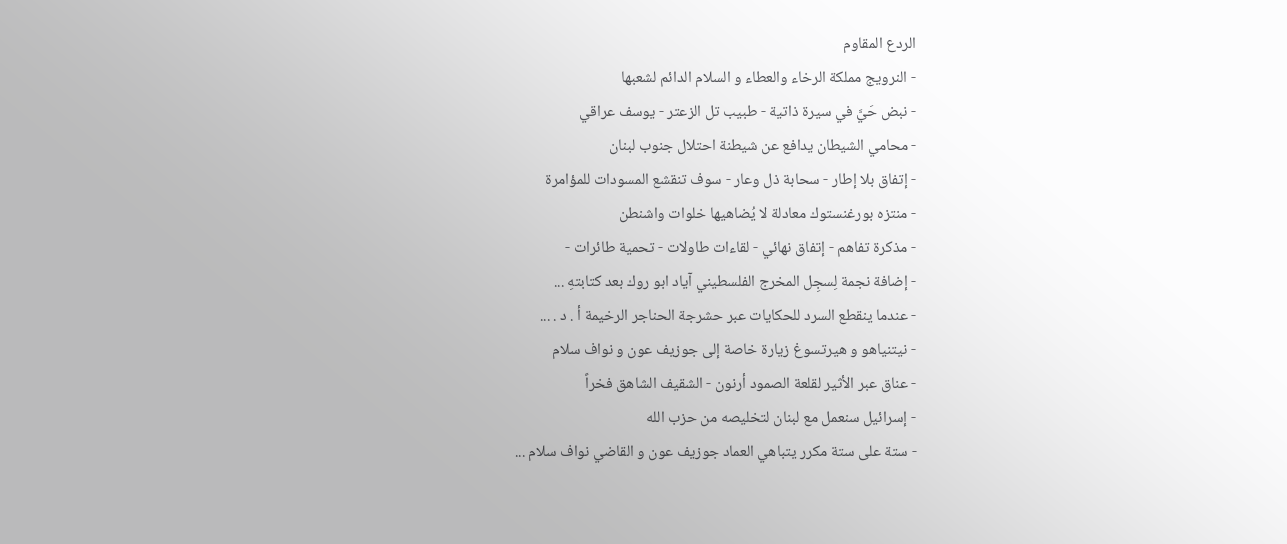الردع المقاوم
- النرويج مملكة الرخاء والعطاء و السلام الدائم لشعبها
- نبض حَيَّ في سيرة ذاتية - طبيب تل الزعتر - يوسف عراقي
- محامي الشيطان يدافع عن شيطنة احتلال جنوب لبنان
- إتفاق بلا إطار - سحابة ذل وعار - سوف تنقشع المسودات للمؤامرة
- منتزه بورغنستوك معادلة لا يُضاهيها خلوات واشنطن
- مذكرة تفاهم - إتفاق نهائي - لقاءات طاولات - تحمية طائرات -
- إضافة نجمة لِسجِل المخرج الفلسطيني آياد ابو روك بعد كتابتهِ ...
- عندما ينقطع السرد للحكايات عبر حشرجة الحناجر الرخيمة أ . د . ...
- نيتنياهو و هيرتسوغ زيارة خاصة إلى جوزيف عون و نواف سلام
- عناق عبر الأثير لقلعة الصمود أرنون - الشقيف الشاهق فخراً
- إسرائيل سنعمل مع لبنان لتخليصه من حزب الله
- ستة على ستة مكرر يتباهي العماد جوزيف عون و القاضي نواف سلام ...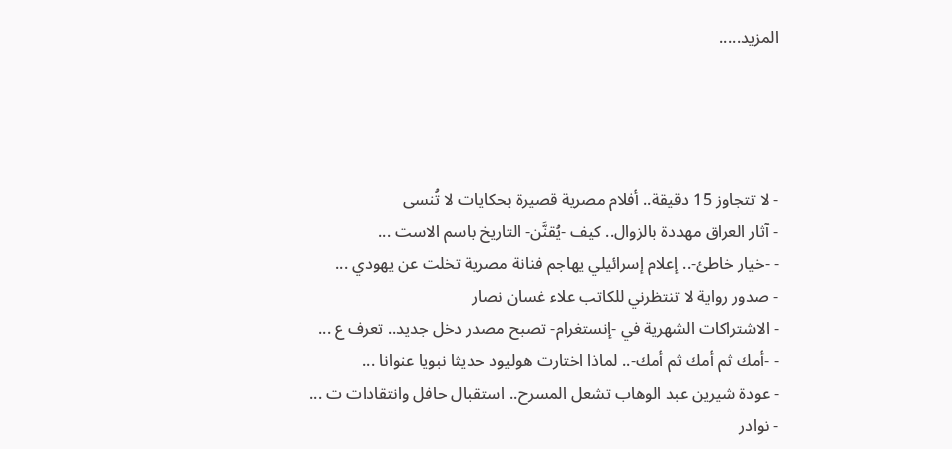المزيد.....




- لا تتجاوز 15 دقيقة.. أفلام مصرية قصيرة بحكايات لا تُنسى
- آثار العراق مهددة بالزوال.. كيف -يُقنَّن- التاريخ باسم الاست ...
- -خيار خاطئ-.. إعلام إسرائيلي يهاجم فنانة مصرية تخلت عن يهودي ...
- صدور رواية لا تنتظرني للكاتب علاء غسان نصار
- الاشتراكات الشهرية في -إنستغرام- تصبح مصدر دخل جديد.. تعرف ع ...
- -أمك ثم أمك ثم أمك-.. لماذا اختارت هوليود حديثا نبويا عنوانا ...
- عودة شيرين عبد الوهاب تشعل المسرح.. استقبال حافل وانتقادات ت ...
- نوادر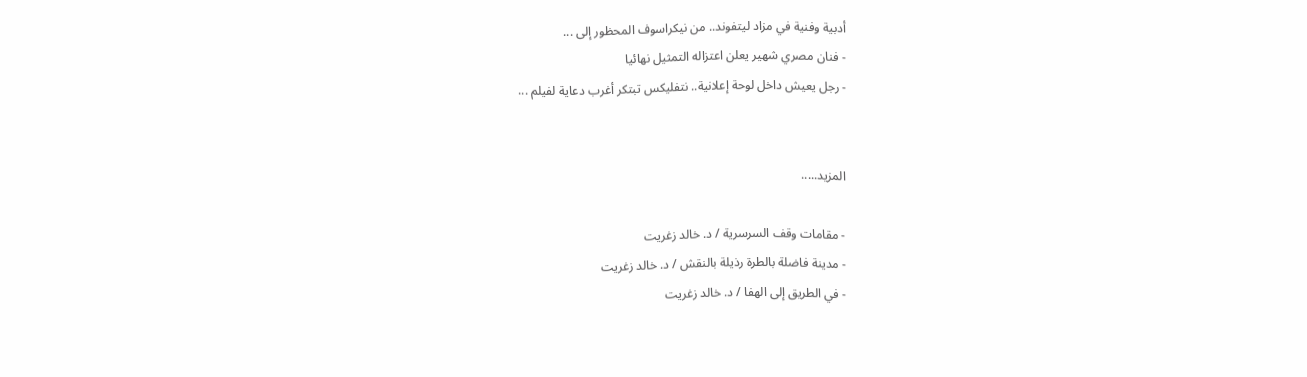أدبية وفنية في مزاد ليتفوند.. من نيكراسوف المحظور إلى ...
- فنان مصري شهير يعلن اعتزاله التمثيل نهائيا
- رجل يعيش داخل لوحة إعلانية.. نتفليكس تبتكر أغرب دعاية لفيلم ...


المزيد.....

- مقامات وقف السرسرية / د. خالد زغريت
- مدينة فاضلة بالطرة رذيلة بالنقش / د. خالد زغريت
- في الطريق إلى الهفا / د. خالد زغريت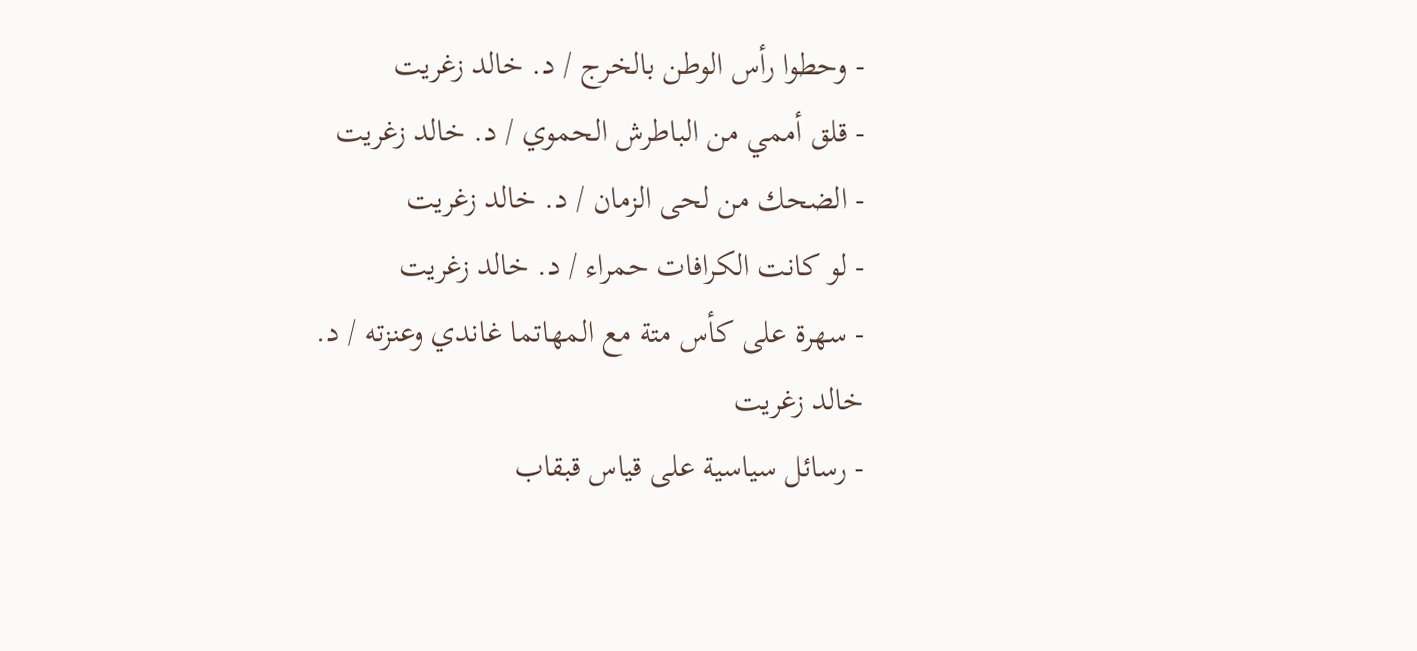- وحطوا رأس الوطن بالخرج / د. خالد زغريت
- قلق أممي من الباطرش الحموي / د. خالد زغريت
- الضحك من لحى الزمان / د. خالد زغريت
- لو كانت الكرافات حمراء / د. خالد زغريت
- سهرة على كأس متة مع المهاتما غاندي وعنزته / د. خالد زغريت
- رسائل سياسية على قياس قبقاب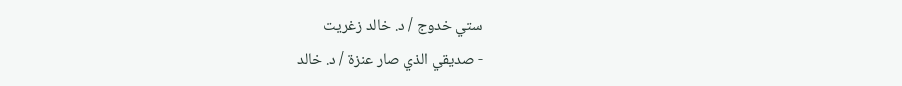ستي خدوج / د. خالد زغريت
- صديقي الذي صار عنزة / د. خالد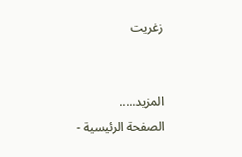زغريت


المزيد.....
الصفحة الرئيسية -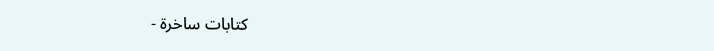كتابات ساخرة -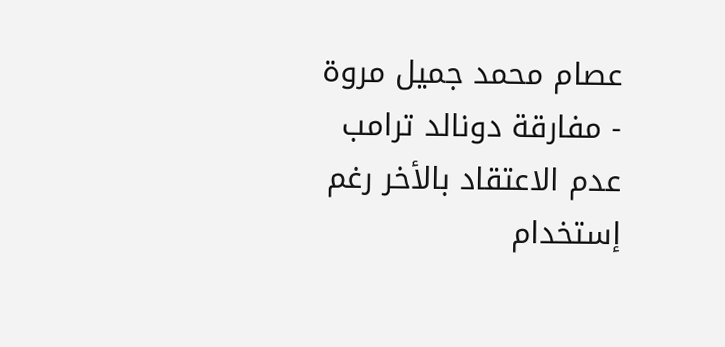عصام محمد جميل مروة - مفارقة دونالد ترامب عدم الاعتقاد بالأخر رغم إستخدام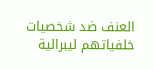العنف ضد شخصيات خلفياتهم ليبرالية